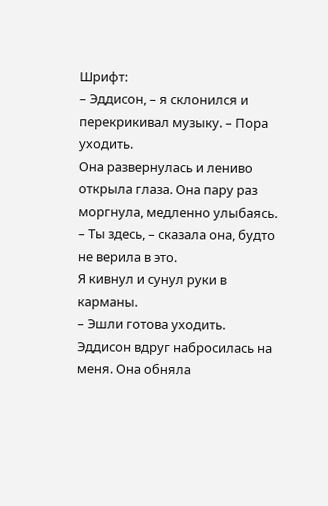Шрифт:
– Эддисон, – я склонился и перекрикивал музыку. – Пора уходить.
Она развернулась и лениво открыла глаза. Она пару раз моргнула, медленно улыбаясь.
– Ты здесь, – сказала она, будто не верила в это.
Я кивнул и сунул руки в карманы.
– Эшли готова уходить.
Эддисон вдруг набросилась на меня. Она обняла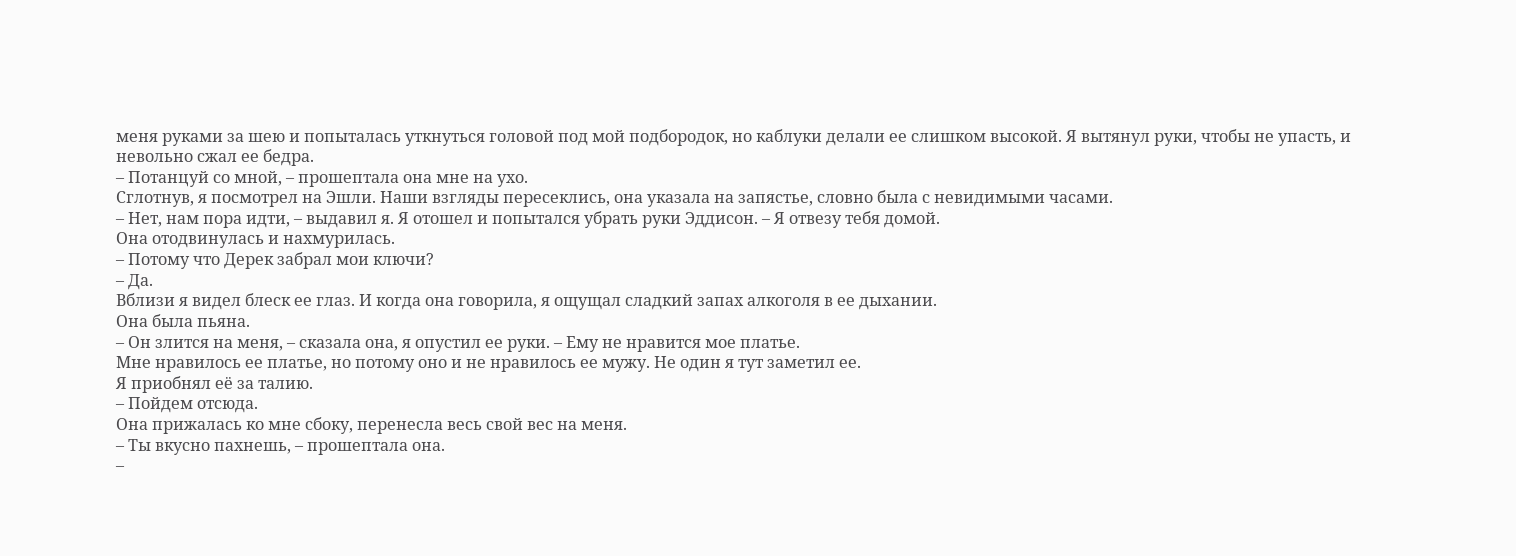меня руками за шею и попыталась уткнуться головой под мой подбородок, но каблуки делали ее слишком высокой. Я вытянул руки, чтобы не упасть, и невольно сжал ее бедра.
– Потанцуй со мной, – прошептала она мне на ухо.
Сглотнув, я посмотрел на Эшли. Наши взгляды пересеклись, она указала на запястье, словно была с невидимыми часами.
– Нет, нам пора идти, – выдавил я. Я отошел и попытался убрать руки Эддисон. – Я отвезу тебя домой.
Она отодвинулась и нахмурилась.
– Потому что Дерек забрал мои ключи?
– Да.
Вблизи я видел блеск ее глаз. И когда она говорила, я ощущал сладкий запах алкоголя в ее дыхании.
Она была пьяна.
– Он злится на меня, – сказала она, я опустил ее руки. – Ему не нравится мое платье.
Мне нравилось ее платье, но потому оно и не нравилось ее мужу. Не один я тут заметил ее.
Я приобнял её за талию.
– Пойдем отсюда.
Она прижалась ко мне сбоку, перенесла весь свой вес на меня.
– Ты вкусно пахнешь, – прошептала она.
–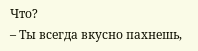Что?
– Ты всегда вкусно пахнешь,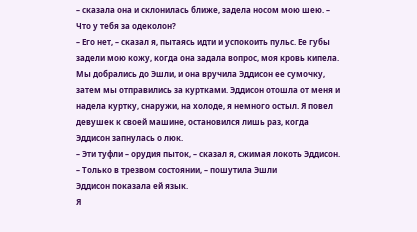– сказала она и склонилась ближе, задела носом мою шею. – Что у тебя за одеколон?
– Его нет, – сказал я, пытаясь идти и успокоить пульс. Ее губы задели мою кожу, когда она задала вопрос, моя кровь кипела.
Мы добрались до Эшли, и она вручила Эддисон ее сумочку, затем мы отправились за куртками. Эддисон отошла от меня и надела куртку, снаружи, на холоде, я немного остыл. Я повел девушек к своей машине, остановился лишь раз, когда Эддисон запнулась о люк.
– Эти туфли – орудия пыток, – сказал я, сжимая локоть Эддисон.
– Только в трезвом состоянии, – пошутила Эшли
Эддисон показала ей язык.
Я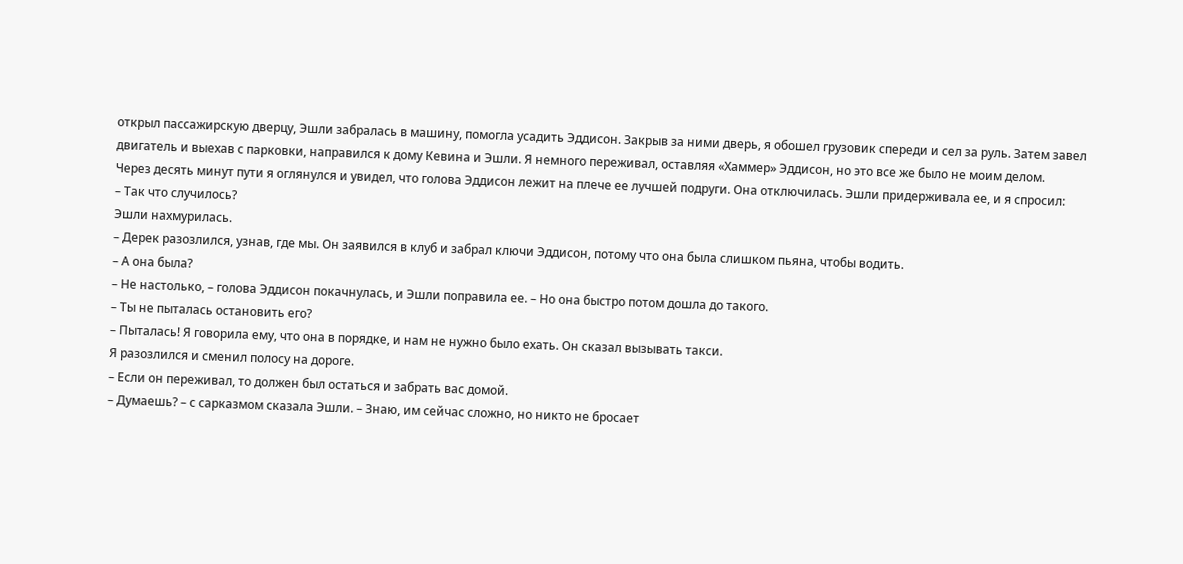открыл пассажирскую дверцу, Эшли забралась в машину, помогла усадить Эддисон. Закрыв за ними дверь, я обошел грузовик спереди и сел за руль. Затем завел двигатель и выехав с парковки, направился к дому Кевина и Эшли. Я немного переживал, оставляя «Хаммер» Эддисон, но это все же было не моим делом.
Через десять минут пути я оглянулся и увидел, что голова Эддисон лежит на плече ее лучшей подруги. Она отключилась. Эшли придерживала ее, и я спросил:
– Так что случилось?
Эшли нахмурилась.
– Дерек разозлился, узнав, где мы. Он заявился в клуб и забрал ключи Эддисон, потому что она была слишком пьяна, чтобы водить.
– А она была?
– Не настолько, – голова Эддисон покачнулась, и Эшли поправила ее. – Но она быстро потом дошла до такого.
– Ты не пыталась остановить его?
– Пыталась! Я говорила ему, что она в порядке, и нам не нужно было ехать. Он сказал вызывать такси.
Я разозлился и сменил полосу на дороге.
– Если он переживал, то должен был остаться и забрать вас домой.
– Думаешь? – с сарказмом сказала Эшли. – Знаю, им сейчас сложно, но никто не бросает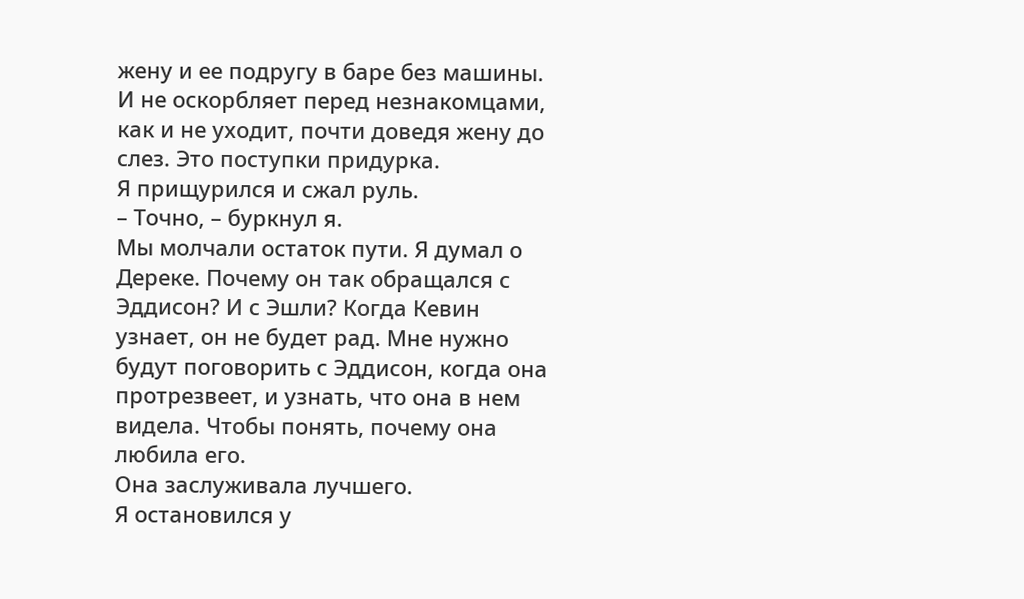жену и ее подругу в баре без машины. И не оскорбляет перед незнакомцами, как и не уходит, почти доведя жену до слез. Это поступки придурка.
Я прищурился и сжал руль.
– Точно, – буркнул я.
Мы молчали остаток пути. Я думал о Дереке. Почему он так обращался с Эддисон? И с Эшли? Когда Кевин узнает, он не будет рад. Мне нужно будут поговорить с Эддисон, когда она протрезвеет, и узнать, что она в нем видела. Чтобы понять, почему она любила его.
Она заслуживала лучшего.
Я остановился у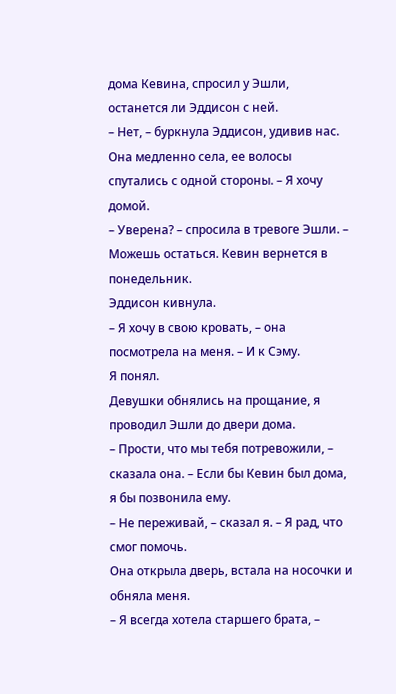дома Кевина, спросил у Эшли, останется ли Эддисон с ней.
– Нет, – буркнула Эддисон, удивив нас. Она медленно села, ее волосы спутались с одной стороны. – Я хочу домой.
– Уверена? – спросила в тревоге Эшли. – Можешь остаться. Кевин вернется в понедельник.
Эддисон кивнула.
– Я хочу в свою кровать, – она посмотрела на меня. – И к Сэму.
Я понял.
Девушки обнялись на прощание, я проводил Эшли до двери дома.
– Прости, что мы тебя потревожили, – сказала она. – Если бы Кевин был дома, я бы позвонила ему.
– Не переживай, – сказал я. – Я рад, что смог помочь.
Она открыла дверь, встала на носочки и обняла меня.
– Я всегда хотела старшего брата, –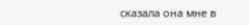сказала она мне в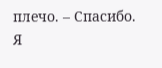плечо. – Спасибо.
Я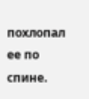похлопал ее по спине.